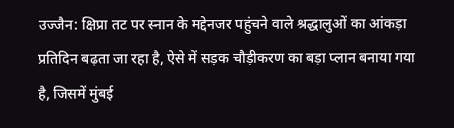उज्जैन: क्षिप्रा तट पर स्नान के मद्देनजर पहुंचने वाले श्रद्धालुओं का आंकड़ा प्रतिदिन बढ़ता जा रहा है, ऐसे में सड़क चौड़ीकरण का बड़ा प्लान बनाया गया है, जिसमें मुंबई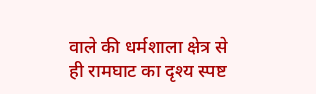वाले की धर्मशाला क्षेत्र से ही रामघाट का दृश्य स्पष्ट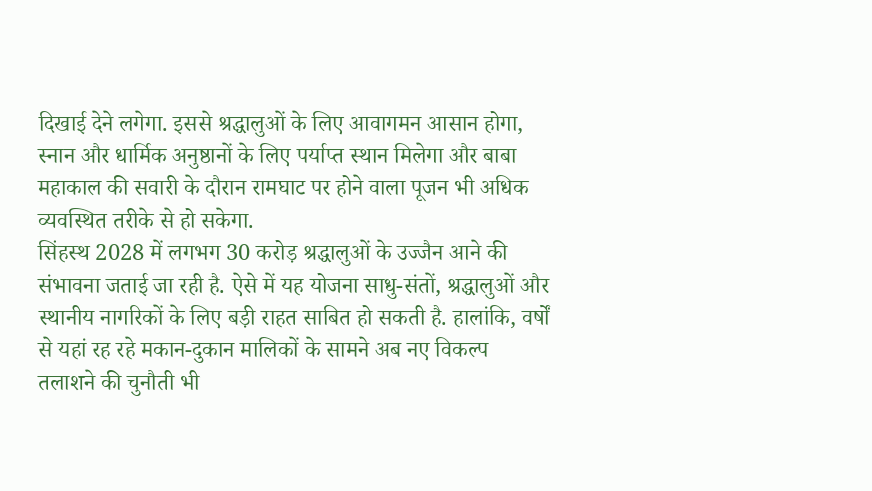दिखाई देने लगेगा. इससे श्रद्धालुओं के लिए आवागमन आसान होगा, स्नान और धार्मिक अनुष्ठानों के लिए पर्याप्त स्थान मिलेगा और बाबा महाकाल की सवारी के दौरान रामघाट पर होने वाला पूजन भी अधिक व्यवस्थित तरीके से हो सकेगा.
सिंहस्थ 2028 में लगभग 30 करोड़ श्रद्धालुओं के उज्जैन आने की संभावना जताई जा रही है. ऐसे में यह योजना साधु-संतों, श्रद्धालुओं और स्थानीय नागरिकों के लिए बड़ी राहत साबित हो सकती है. हालांकि, वर्षों से यहां रह रहे मकान-दुकान मालिकों के सामने अब नए विकल्प तलाशने की चुनौती भी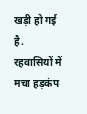खड़ी हो गई है.
रहवासियों में मचा हड़कंप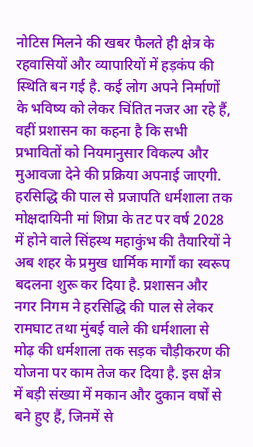नोटिस मिलने की खबर फैलते ही क्षेत्र के रहवासियों और व्यापारियों में हड़कंप की स्थिति बन गई है. कई लोग अपने निर्माणों के भविष्य को लेकर चिंतित नजर आ रहे हैं, वहीं प्रशासन का कहना है कि सभी प्रभावितों को नियमानुसार विकल्प और मुआवजा देने की प्रक्रिया अपनाई जाएगी.
हरसिद्धि की पाल से प्रजापति धर्मशाला तक
मोक्षदायिनी मां शिप्रा के तट पर वर्ष 2028 में होने वाले सिंहस्थ महाकुंभ की तैयारियों ने अब शहर के प्रमुख धार्मिक मार्गों का स्वरूप बदलना शुरू कर दिया है. प्रशासन और नगर निगम ने हरसिद्धि की पाल से लेकर रामघाट तथा मुंबई वाले की धर्मशाला से मोढ़ की धर्मशाला तक सड़क चौड़ीकरण की योजना पर काम तेज कर दिया है. इस क्षेत्र में बड़ी संख्या में मकान और दुकान वर्षों से बने हुए हैं, जिनमें से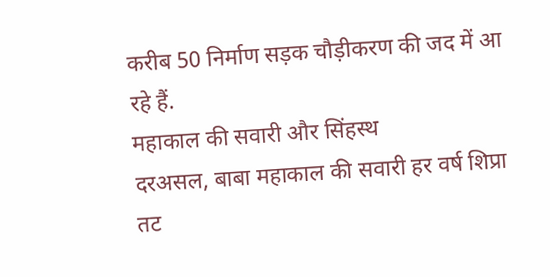करीब 50 निर्माण सड़क चौड़ीकरण की जद में आ रहे हैं.
महाकाल की सवारी और सिंहस्थ
दरअसल, बाबा महाकाल की सवारी हर वर्ष शिप्रा तट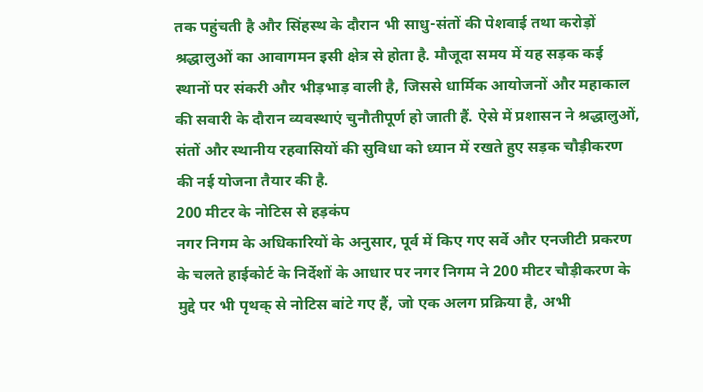तक पहुंचती है और सिंहस्थ के दौरान भी साधु-संतों की पेशवाई तथा करोड़ों श्रद्धालुओं का आवागमन इसी क्षेत्र से होता है. मौजूदा समय में यह सड़क कई स्थानों पर संकरी और भीड़भाड़ वाली है, जिससे धार्मिक आयोजनों और महाकाल की सवारी के दौरान व्यवस्थाएं चुनौतीपूर्ण हो जाती हैं. ऐसे में प्रशासन ने श्रद्धालुओं, संतों और स्थानीय रहवासियों की सुविधा को ध्यान में रखते हुए सड़क चौड़ीकरण की नई योजना तैयार की है.
200 मीटर के नोटिस से हड़कंप
नगर निगम के अधिकारियों के अनुसार, पूर्व में किए गए सर्वे और एनजीटी प्रकरण के चलते हाईकोर्ट के निर्देशों के आधार पर नगर निगम ने 200 मीटर चौड़ीकरण के मुद्दे पर भी पृथक् से नोटिस बांटे गए हैं, जो एक अलग प्रक्रिया है, अभी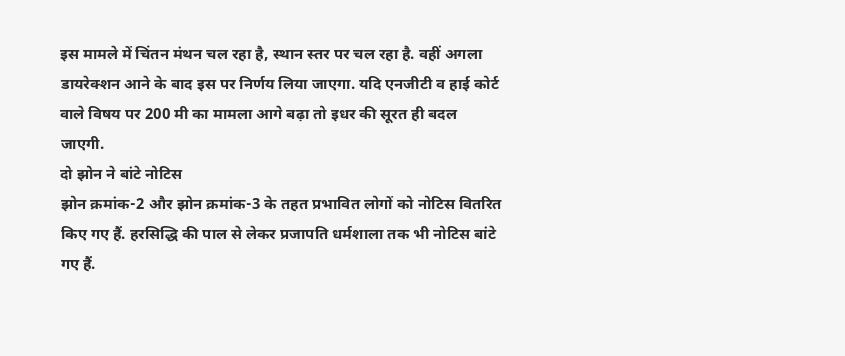इस मामले में चिंतन मंथन चल रहा है, स्थान स्तर पर चल रहा है. वहीं अगला डायरेक्शन आने के बाद इस पर निर्णय लिया जाएगा. यदि एनजीटी व हाई कोर्ट वाले विषय पर 200 मी का मामला आगे बढ़ा तो इधर की सूरत ही बदल जाएगी.
दो झोन ने बांटे नोटिस
झोन क्रमांक-2 और झोन क्रमांक-3 के तहत प्रभावित लोगों को नोटिस वितरित किए गए हैं. हरसिद्धि की पाल से लेकर प्रजापति धर्मशाला तक भी नोटिस बांटे गए हैं.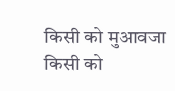किसी को मुआवजा किसी को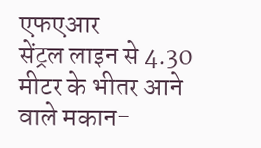एफएआर
सेंट्रल लाइन से 4.30 मीटर के भीतर आने वाले मकान-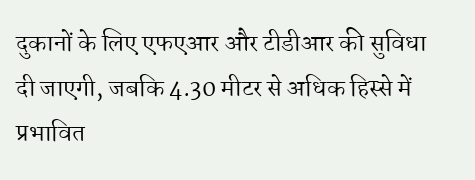दुकानों के लिए एफएआर और टीडीआर की सुविधा दी जाएगी, जबकि 4.30 मीटर से अधिक हिस्से में प्रभावित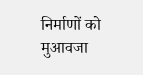निर्माणों को मुआवजा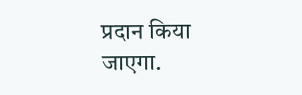प्रदान किया जाएगा.